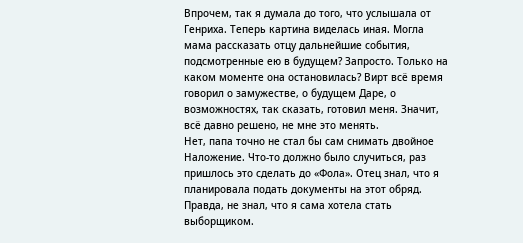Впрочем, так я думала до того, что услышала от Генриха. Теперь картина виделась иная. Могла мама рассказать отцу дальнейшие события, подсмотренные ею в будущем? Запросто. Только на каком моменте она остановилась? Вирт всё время говорил о замужестве, о будущем Даре, о возможностях, так сказать, готовил меня. Значит, всё давно решено, не мне это менять.
Нет, папа точно не стал бы сам снимать двойное Наложение. Что-то должно было случиться, раз пришлось это сделать до «Фола». Отец знал, что я планировала подать документы на этот обряд. Правда, не знал, что я сама хотела стать выборщиком.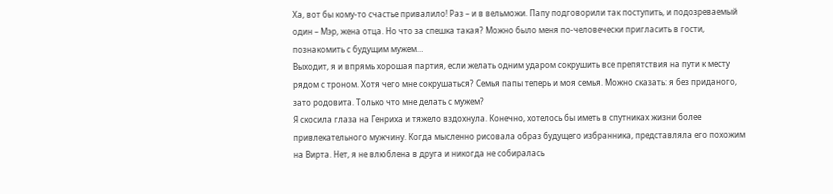Ха, вот бы кому-то счастье привалило! Раз – и в вельможи. Папу подговорили так поступить, и подозреваемый один – Мэр, жена отца. Но что за спешка такая? Можно было меня по-человечески пригласить в гости, познакомить с будущим мужем…
Выходит, я и впрямь хорошая партия, если желать одним ударом сокрушить все препятствия на пути к месту рядом с троном. Хотя чего мне сокрушаться? Семья папы теперь и моя семья. Можно сказать: я без приданого, зато родовита. Только что мне делать с мужем?
Я скосила глаза на Генриха и тяжело вздохнула. Конечно, хотелось бы иметь в спутниках жизни более привлекательного мужчину. Когда мысленно рисовала образ будущего избранника, представляла его похожим на Вирта. Нет, я не влюблена в друга и никогда не собиралась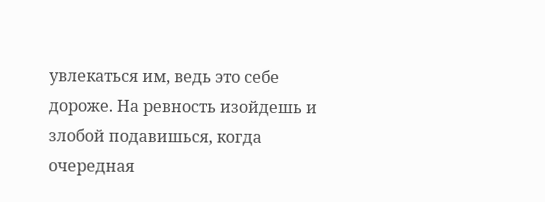увлекаться им, ведь это себе дороже. На ревность изойдешь и злобой подавишься, когда очередная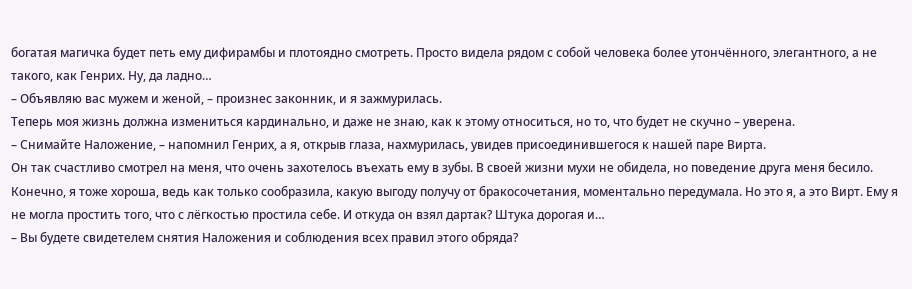богатая магичка будет петь ему дифирамбы и плотоядно смотреть. Просто видела рядом с собой человека более утончённого, элегантного, а не такого, как Генрих. Ну, да ладно…
– Объявляю вас мужем и женой, – произнес законник, и я зажмурилась.
Теперь моя жизнь должна измениться кардинально, и даже не знаю, как к этому относиться, но то, что будет не скучно – уверена.
– Снимайте Наложение, – напомнил Генрих, а я, открыв глаза, нахмурилась, увидев присоединившегося к нашей паре Вирта.
Он так счастливо смотрел на меня, что очень захотелось въехать ему в зубы. В своей жизни мухи не обидела, но поведение друга меня бесило. Конечно, я тоже хороша, ведь как только сообразила, какую выгоду получу от бракосочетания, моментально передумала. Но это я, а это Вирт. Ему я не могла простить того, что с лёгкостью простила себе. И откуда он взял дартак? Штука дорогая и…
– Вы будете свидетелем снятия Наложения и соблюдения всех правил этого обряда?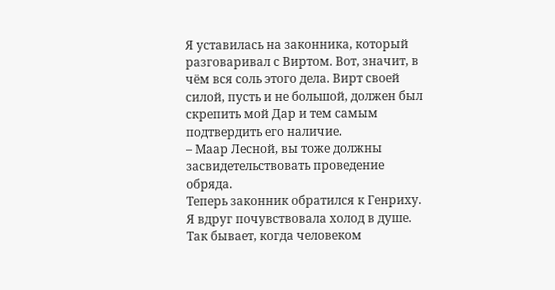Я уставилась на законника, который разговаривал с Виртом. Вот, значит, в чём вся соль этого дела. Вирт своей силой, пусть и не большой, должен был скрепить мой Дар и тем самым подтвердить его наличие.
– Маар Лесной, вы тоже должны засвидетельствовать проведение обряда.
Теперь законник обратился к Генриху. Я вдруг почувствовала холод в душе. Так бывает, когда человеком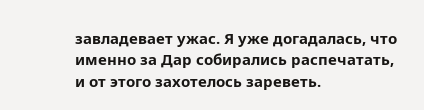завладевает ужас. Я уже догадалась, что именно за Дар собирались распечатать, и от этого захотелось зареветь.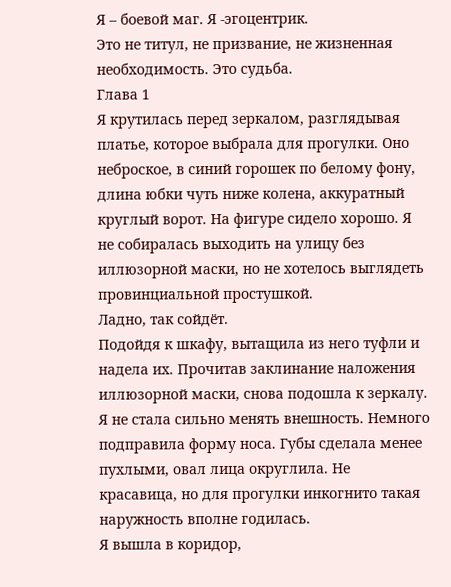Я – боевой маг. Я -эгоцентрик.
Это не титул, не призвание, не жизненная необходимость. Это судьба.
Глава 1
Я крутилась перед зеркалом, разглядывая платье, которое выбрала для прогулки. Оно неброское, в синий горошек по белому фону, длина юбки чуть ниже колена, аккуратный круглый ворот. На фигуре сидело хорошо. Я не собиралась выходить на улицу без иллюзорной маски, но не хотелось выглядеть провинциальной простушкой.
Ладно, так сойдёт.
Подойдя к шкафу, вытащила из него туфли и надела их. Прочитав заклинание наложения иллюзорной маски, снова подошла к зеркалу. Я не стала сильно менять внешность. Немного подправила форму носа. Губы сделала менее пухлыми, овал лица округлила. Не красавица, но для прогулки инкогнито такая наружность вполне годилась.
Я вышла в коридор,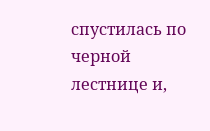спустилась по черной лестнице и,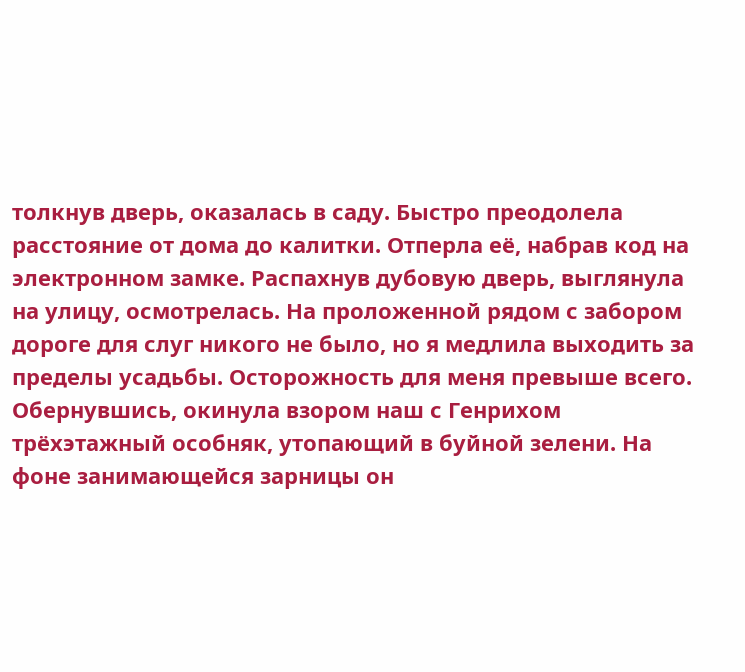толкнув дверь, оказалась в саду. Быстро преодолела расстояние от дома до калитки. Отперла её, набрав код на электронном замке. Распахнув дубовую дверь, выглянула на улицу, осмотрелась. На проложенной рядом с забором дороге для слуг никого не было, но я медлила выходить за пределы усадьбы. Осторожность для меня превыше всего.
Обернувшись, окинула взором наш с Генрихом трёхэтажный особняк, утопающий в буйной зелени. На фоне занимающейся зарницы он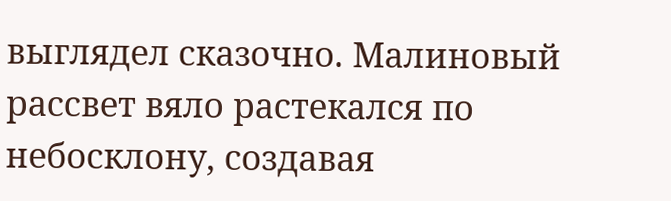выглядел сказочно. Малиновый рассвет вяло растекался по небосклону, создавая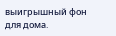выигрышный фон для дома.